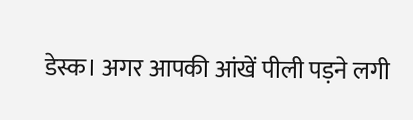डेस्क। अगर आपकी आंखें पीली पड़ने लगी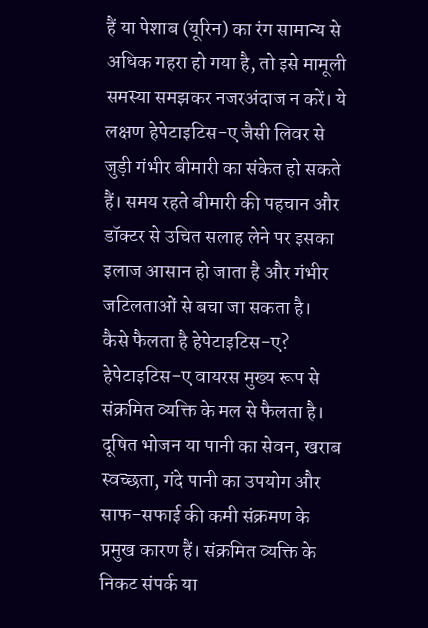हैं या पेशाब (यूरिन) का रंग सामान्य से अधिक गहरा हो गया है, तो इसे मामूली समस्या समझकर नजरअंदाज न करें। ये लक्षण हेपेटाइटिस-ए जैसी लिवर से जुड़ी गंभीर बीमारी का संकेत हो सकते हैं। समय रहते बीमारी की पहचान और डॉक्टर से उचित सलाह लेने पर इसका इलाज आसान हो जाता है और गंभीर जटिलताओं से बचा जा सकता है।
कैसे फैलता है हेपेटाइटिस-ए?
हेपेटाइटिस-ए वायरस मुख्य रूप से संक्रमित व्यक्ति के मल से फैलता है। दूषित भोजन या पानी का सेवन, खराब स्वच्छता, गंदे पानी का उपयोग और साफ-सफाई की कमी संक्रमण के प्रमुख कारण हैं। संक्रमित व्यक्ति के निकट संपर्क या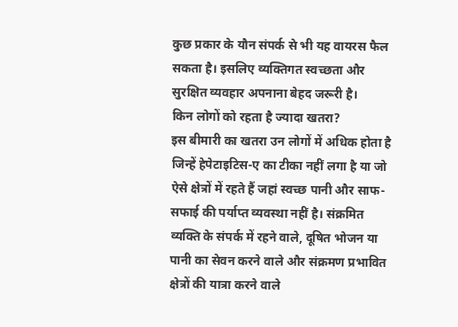कुछ प्रकार के यौन संपर्क से भी यह वायरस फैल सकता है। इसलिए व्यक्तिगत स्वच्छता और सुरक्षित व्यवहार अपनाना बेहद जरूरी है।
किन लोगों को रहता है ज्यादा खतरा?
इस बीमारी का खतरा उन लोगों में अधिक होता है जिन्हें हेपेटाइटिस-ए का टीका नहीं लगा है या जो ऐसे क्षेत्रों में रहते हैं जहां स्वच्छ पानी और साफ-सफाई की पर्याप्त व्यवस्था नहीं है। संक्रमित व्यक्ति के संपर्क में रहने वाले, दूषित भोजन या पानी का सेवन करने वाले और संक्रमण प्रभावित क्षेत्रों की यात्रा करने वाले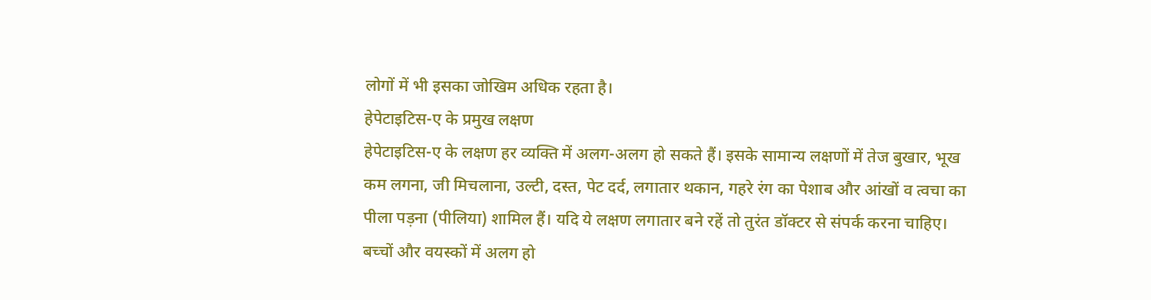लोगों में भी इसका जोखिम अधिक रहता है।
हेपेटाइटिस-ए के प्रमुख लक्षण
हेपेटाइटिस-ए के लक्षण हर व्यक्ति में अलग-अलग हो सकते हैं। इसके सामान्य लक्षणों में तेज बुखार, भूख कम लगना, जी मिचलाना, उल्टी, दस्त, पेट दर्द, लगातार थकान, गहरे रंग का पेशाब और आंखों व त्वचा का पीला पड़ना (पीलिया) शामिल हैं। यदि ये लक्षण लगातार बने रहें तो तुरंत डॉक्टर से संपर्क करना चाहिए।
बच्चों और वयस्कों में अलग हो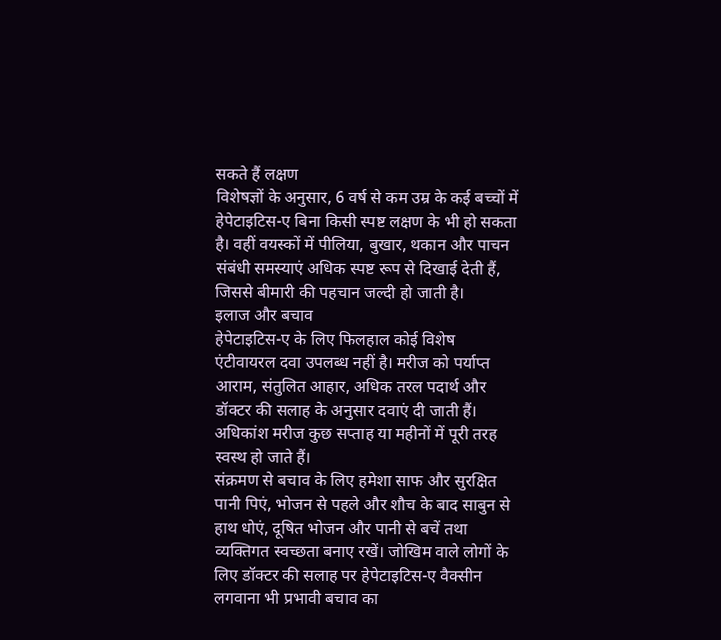सकते हैं लक्षण
विशेषज्ञों के अनुसार, 6 वर्ष से कम उम्र के कई बच्चों में हेपेटाइटिस-ए बिना किसी स्पष्ट लक्षण के भी हो सकता है। वहीं वयस्कों में पीलिया, बुखार, थकान और पाचन संबंधी समस्याएं अधिक स्पष्ट रूप से दिखाई देती हैं, जिससे बीमारी की पहचान जल्दी हो जाती है।
इलाज और बचाव
हेपेटाइटिस-ए के लिए फिलहाल कोई विशेष एंटीवायरल दवा उपलब्ध नहीं है। मरीज को पर्याप्त आराम, संतुलित आहार, अधिक तरल पदार्थ और डॉक्टर की सलाह के अनुसार दवाएं दी जाती हैं। अधिकांश मरीज कुछ सप्ताह या महीनों में पूरी तरह स्वस्थ हो जाते हैं।
संक्रमण से बचाव के लिए हमेशा साफ और सुरक्षित पानी पिएं, भोजन से पहले और शौच के बाद साबुन से हाथ धोएं, दूषित भोजन और पानी से बचें तथा व्यक्तिगत स्वच्छता बनाए रखें। जोखिम वाले लोगों के लिए डॉक्टर की सलाह पर हेपेटाइटिस-ए वैक्सीन लगवाना भी प्रभावी बचाव का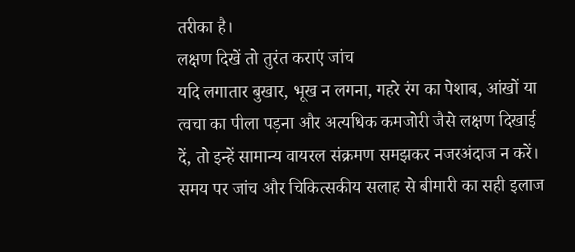तरीका है।
लक्षण दिखें तो तुरंत कराएं जांच
यदि लगातार बुखार, भूख न लगना, गहरे रंग का पेशाब, आंखों या त्वचा का पीला पड़ना और अत्यधिक कमजोरी जैसे लक्षण दिखाई दें, तो इन्हें सामान्य वायरल संक्रमण समझकर नजरअंदाज न करें। समय पर जांच और चिकित्सकीय सलाह से बीमारी का सही इलाज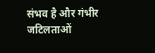संभव है और गंभीर जटिलताओं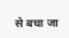से बचा जा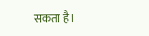सकता है।